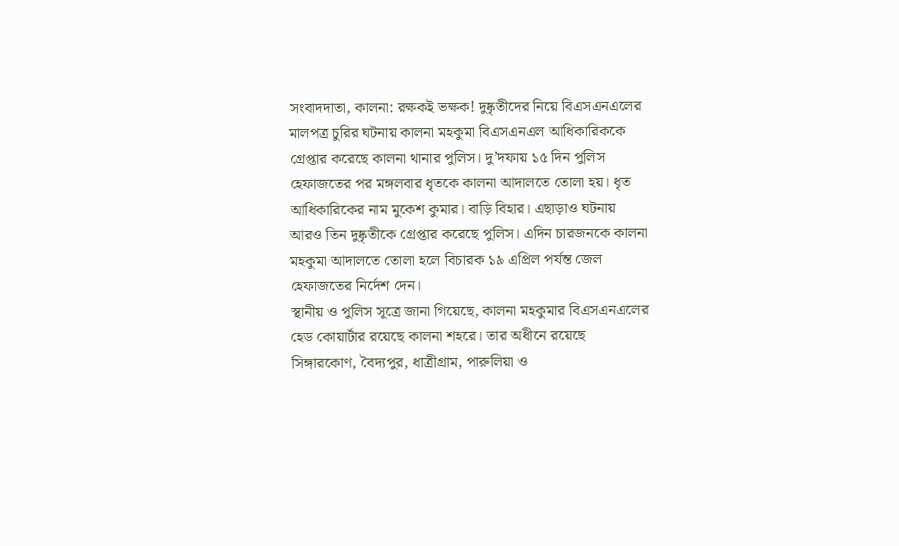সংবাদদাতা, কালনা: রক্ষকই ভক্ষক! দুষ্কৃতীদের নিয়ে বিএসএনএলের মালপত্র চুরির ঘটনায় কালনা মহকুমা বিএসএনএল আধিকারিককে গ্রেপ্তার করেছে কালনা থানার পুলিস। দু’দফায় ১৫ দিন পুলিস হেফাজতের পর মঙ্গলবার ধৃতকে কালনা আদালতে তোলা হয়। ধৃত আধিকারিকের নাম মুকেশ কুমার। বাড়ি বিহার। এছাড়াও ঘটনায় আরও তিন দুষ্কৃতীকে গ্রেপ্তার করেছে পুলিস। এদিন চারজনকে কালনা মহকুমা আদালতে তোলা হলে বিচারক ১৯ এপ্রিল পর্যন্ত জেল হেফাজতের নির্দেশ দেন।
স্থানীয় ও পুলিস সূত্রে জানা গিয়েছে, কালনা মহকুমার বিএসএনএলের হেড কোয়ার্টার রয়েছে কালনা শহরে। তার অধীনে রয়েছে সিঙ্গারকোণ, বৈদ্যপুর, ধাত্রীগ্রাম, পারুলিয়া ও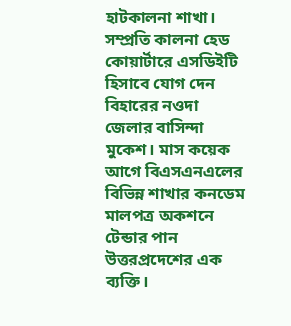হাটকালনা শাখা। সম্প্রতি কালনা হেড কোয়ার্টারে এসডিইটি হিসাবে যোগ দেন বিহারের নওদা জেলার বাসিন্দা মুকেশ। মাস কয়েক আগে বিএসএনএলের বিভিন্ন শাখার কনডেম মালপত্র অকশনে টেন্ডার পান উত্তরপ্রদেশের এক ব্যক্তি।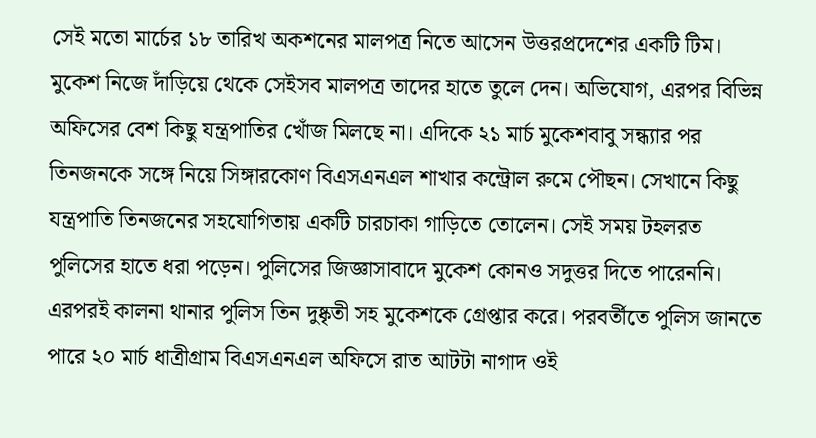সেই মতো মার্চের ১৮ তারিখ অকশনের মালপত্র নিতে আসেন উত্তরপ্রদেশের একটি টিম। মুকেশ নিজে দাঁড়িয়ে থেকে সেইসব মালপত্র তাদের হাতে তুলে দেন। অভিযোগ, এরপর বিভিন্ন অফিসের বেশ কিছু যন্ত্রপাতির খোঁজ মিলছে না। এদিকে ২১ মার্চ মুকেশবাবু সন্ধ্যার পর তিনজনকে সঙ্গে নিয়ে সিঙ্গারকোণ বিএসএনএল শাখার কন্ট্রোল রুমে পৌছন। সেখানে কিছু যন্ত্রপাতি তিনজনের সহযোগিতায় একটি চারচাকা গাড়িতে তোলেন। সেই সময় টহলরত পুলিসের হাতে ধরা পড়েন। পুলিসের জিজ্ঞাসাবাদে মুকেশ কোনও সদুত্তর দিতে পারেননি। এরপরই কালনা থানার পুলিস তিন দুষ্কৃতী সহ মুকেশকে গ্রেপ্তার করে। পরবর্তীতে পুলিস জানতে পারে ২০ মার্চ ধাত্রীগ্রাম বিএসএনএল অফিসে রাত আটটা নাগাদ ওই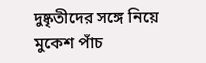দুষ্কৃতীদের সঙ্গে নিয়ে মুকেশ পাঁচ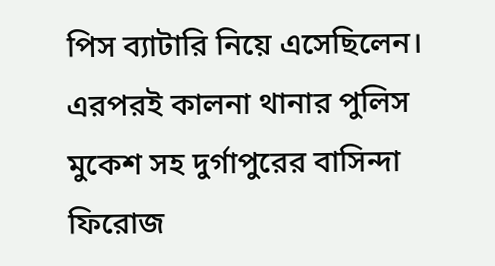পিস ব্যাটারি নিয়ে এসেছিলেন। এরপরই কালনা থানার পুলিস মুকেশ সহ দুর্গাপুরের বাসিন্দা ফিরোজ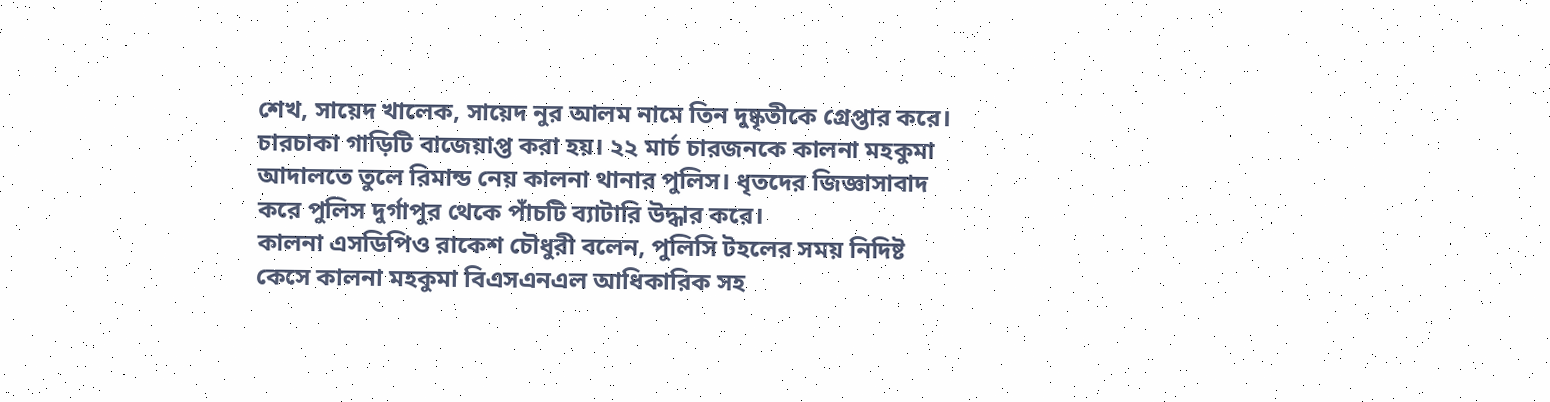শেখ, সায়েদ খালেক, সায়েদ নুর আলম নামে তিন দুষ্কৃতীকে গ্রেপ্তার করে। চারচাকা গাড়িটি বাজেয়াপ্ত করা হয়। ২২ মার্চ চারজনকে কালনা মহকুমা আদালতে তুলে রিমান্ড নেয় কালনা থানার পুলিস। ধৃতদের জিজ্ঞাসাবাদ করে পুলিস দুর্গাপুর থেকে পাঁচটি ব্যাটারি উদ্ধার করে।
কালনা এসডিপিও রাকেশ চৌধুরী বলেন, পুলিসি টহলের সময় নিদিষ্ট কেসে কালনা মহকুমা বিএসএনএল আধিকারিক সহ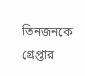তিনজনকে গ্রেপ্তার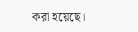করা হয়েছে।